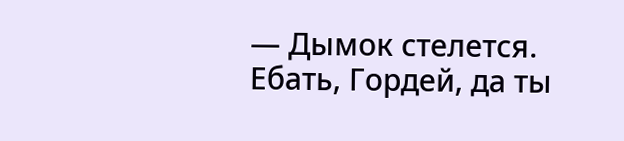— Дымок стелется. Ебать, Гордей, да ты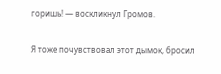горишь! — воскликнул Громов.

Я тоже почувствовал этот дымок, бросил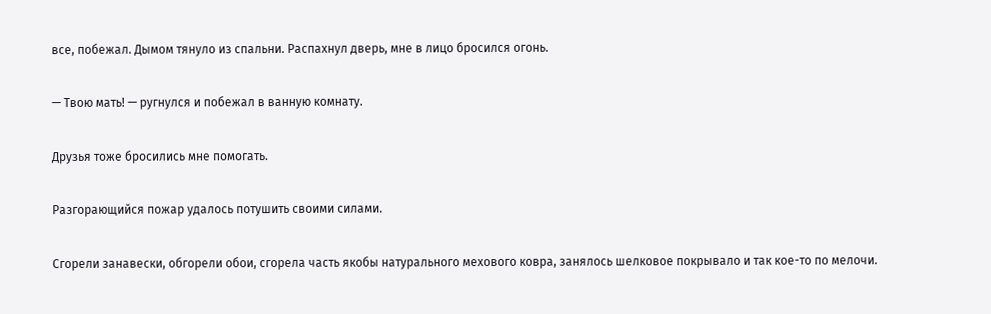все, побежал. Дымом тянуло из спальни. Распахнул дверь, мне в лицо бросился огонь.

— Твою мать! — ругнулся и побежал в ванную комнату.

Друзья тоже бросились мне помогать.

Разгорающийся пожар удалось потушить своими силами.

Сгорели занавески, обгорели обои, сгорела часть якобы натурального мехового ковра, занялось шелковое покрывало и так кое-то по мелочи.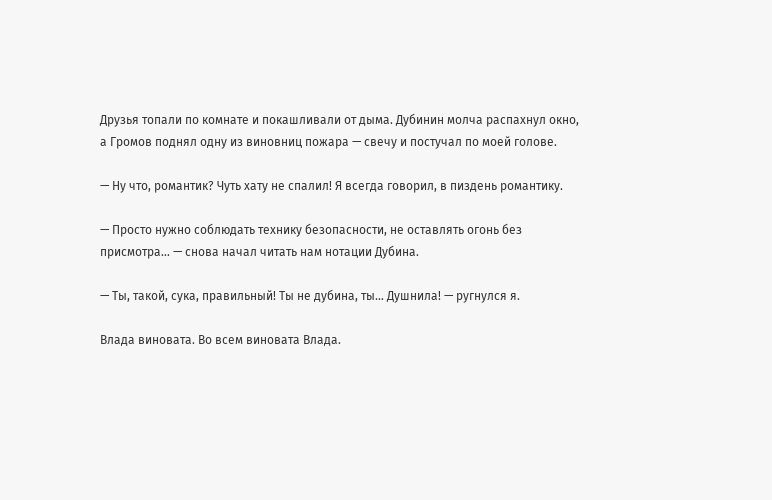Друзья топали по комнате и покашливали от дыма. Дубинин молча распахнул окно, а Громов поднял одну из виновниц пожара — свечу и постучал по моей голове.

— Ну что, романтик? Чуть хату не спалил! Я всегда говорил, в пиздень романтику.

— Просто нужно соблюдать технику безопасности, не оставлять огонь без присмотра… — снова начал читать нам нотации Дубина.

— Ты, такой, сука, правильный! Ты не дубина, ты… Душнила! — ругнулся я.

Влада виновата. Во всем виновата Влада.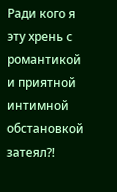Ради кого я эту хрень с романтикой и приятной интимной обстановкой затеял?!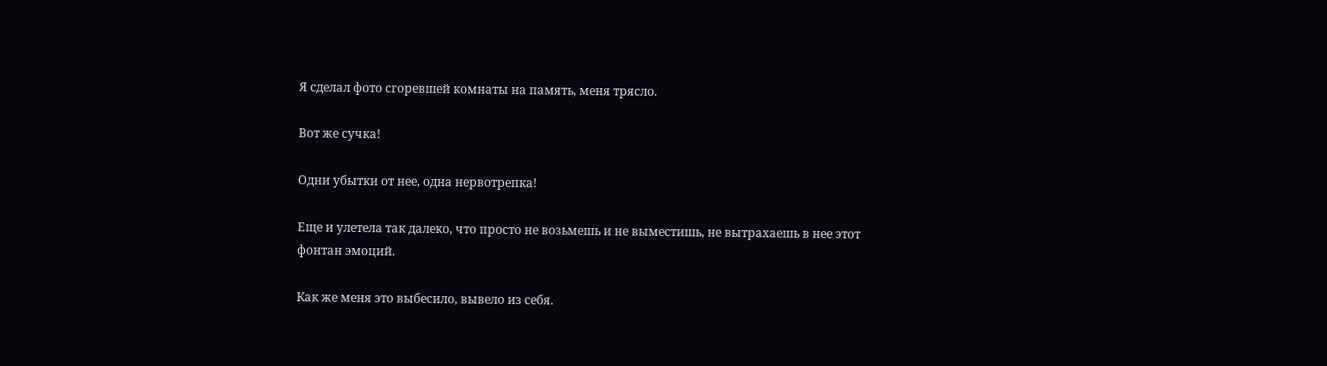Я сделал фото сгоревшей комнаты на память, меня трясло.

Вот же сучка!

Одни убытки от нее, одна нервотрепка!

Еще и улетела так далеко, что просто не возьмешь и не выместишь, не вытрахаешь в нее этот фонтан эмоций.

Как же меня это выбесило, вывело из себя.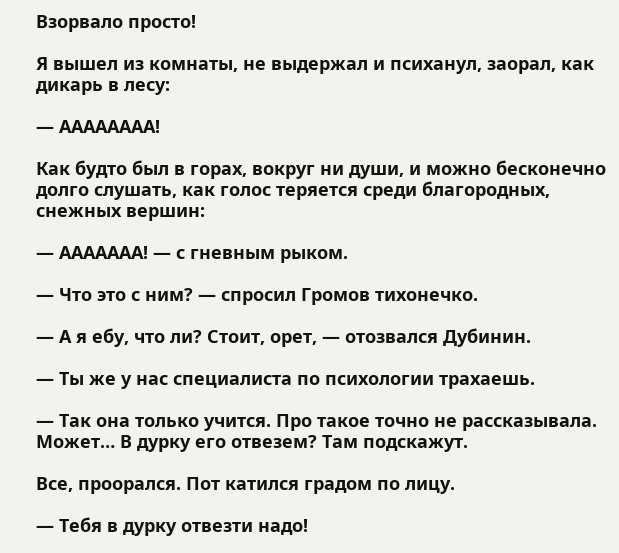Взорвало просто!

Я вышел из комнаты, не выдержал и психанул, заорал, как дикарь в лесу:

— АААААААА!

Как будто был в горах, вокруг ни души, и можно бесконечно долго слушать, как голос теряется среди благородных, снежных вершин:

— ААААААА! — с гневным рыком.

— Что это с ним? — спросил Громов тихонечко.

— А я ебу, что ли? Стоит, орет, — отозвался Дубинин.

— Ты же у нас специалиста по психологии трахаешь.

— Так она только учится. Про такое точно не рассказывала. Может… В дурку его отвезем? Там подскажут.

Все, проорался. Пот катился градом по лицу.

— Тебя в дурку отвезти надо!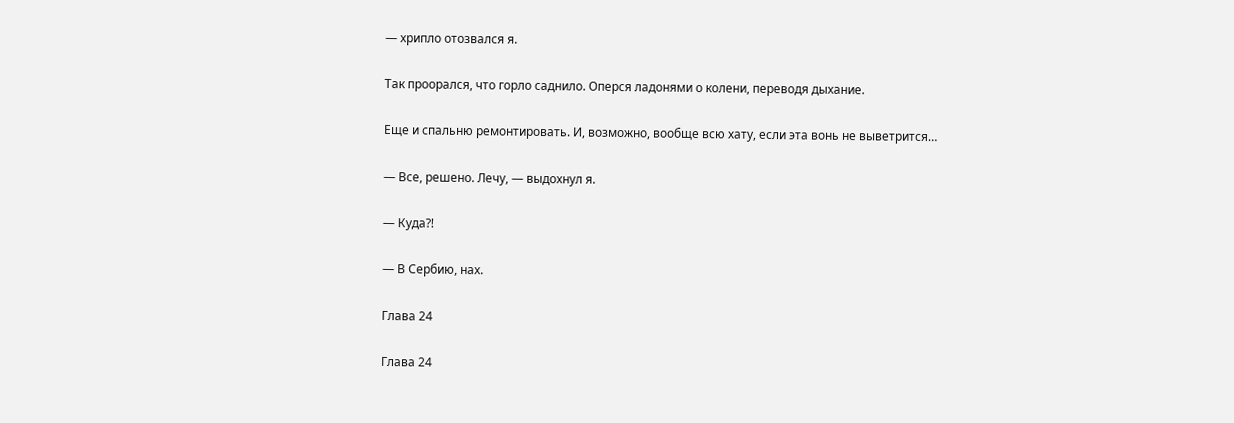— хрипло отозвался я.

Так проорался, что горло саднило. Оперся ладонями о колени, переводя дыхание.

Еще и спальню ремонтировать. И, возможно, вообще всю хату, если эта вонь не выветрится…

— Все, решено. Лечу, — выдохнул я.

— Куда?!

— В Сербию, нах.

Глава 24

Глава 24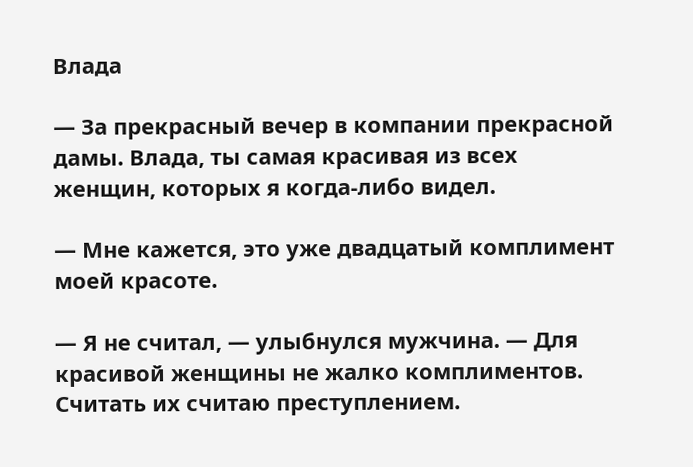Влада

— За прекрасный вечер в компании прекрасной дамы. Влада, ты самая красивая из всех женщин, которых я когда-либо видел.

— Мне кажется, это уже двадцатый комплимент моей красоте.

— Я не считал, — улыбнулся мужчина. — Для красивой женщины не жалко комплиментов. Считать их считаю преступлением.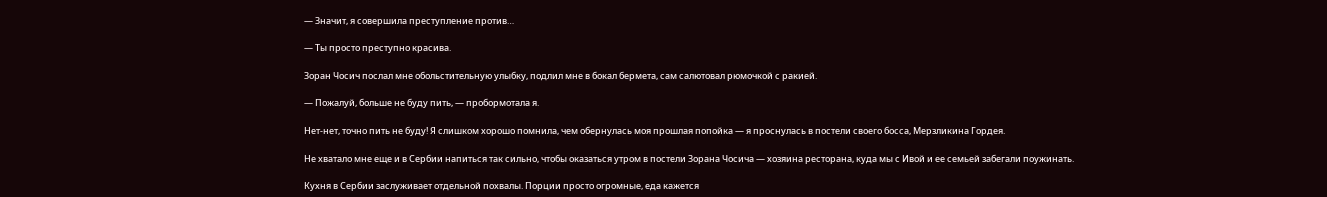— Значит, я совершила преступление против…

— Ты просто преступно красива.

Зоран Чосич послал мне обольстительную улыбку, подлил мне в бокал бермета, сам салютовал рюмочкой с ракией.

— Пожалуй, больше не буду пить, — пробормотала я.

Нет-нет, точно пить не буду! Я слишком хорошо помнила, чем обернулась моя прошлая попойка — я проснулась в постели своего босса, Мерзликина Гордея.

Не хватало мне еще и в Сербии напиться так сильно, чтобы оказаться утром в постели Зорана Чосича — хозяина ресторана, куда мы с Ивой и ее семьей забегали поужинать.

Кухня в Сербии заслуживает отдельной похвалы. Порции просто огромные, еда кажется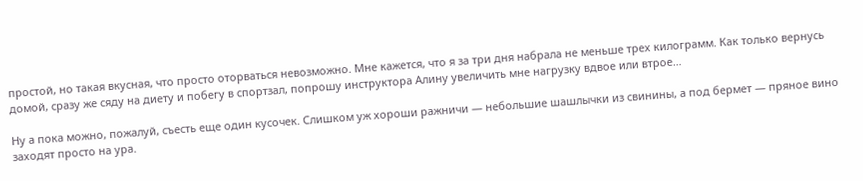простой, но такая вкусная, что просто оторваться невозможно. Мне кажется, что я за три дня набрала не меньше трех килограмм. Как только вернусь домой, сразу же сяду на диету и побегу в спортзал, попрошу инструктора Алину увеличить мне нагрузку вдвое или втрое…

Ну а пока можно, пожалуй, съесть еще один кусочек. Слишком уж хороши ражничи — небольшие шашлычки из свинины, а под бермет — пряное вино заходят просто на ура.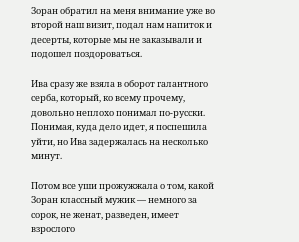Зоран обратил на меня внимание уже во второй наш визит, подал нам напиток и десерты, которые мы не заказывали и подошел поздороваться.

Ива сразу же взяла в оборот галантного серба, который, ко всему прочему, довольно неплохо понимал по-русски. Понимая, куда дело идет, я поспешила уйти, но Ива задержалась на несколько минут.

Потом все уши прожужжала о том, какой Зоран классный мужик — немного за сорок, не женат, разведен, имеет взрослого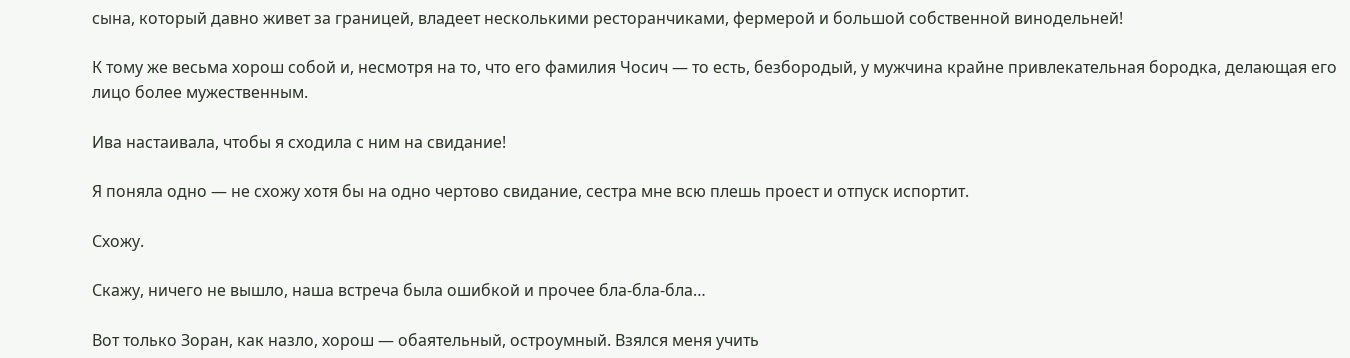сына, который давно живет за границей, владеет несколькими ресторанчиками, фермерой и большой собственной винодельней!

К тому же весьма хорош собой и, несмотря на то, что его фамилия Чосич — то есть, безбородый, у мужчина крайне привлекательная бородка, делающая его лицо более мужественным.

Ива настаивала, чтобы я сходила с ним на свидание!

Я поняла одно — не схожу хотя бы на одно чертово свидание, сестра мне всю плешь проест и отпуск испортит.

Схожу.

Скажу, ничего не вышло, наша встреча была ошибкой и прочее бла-бла-бла…

Вот только Зоран, как назло, хорош — обаятельный, остроумный. Взялся меня учить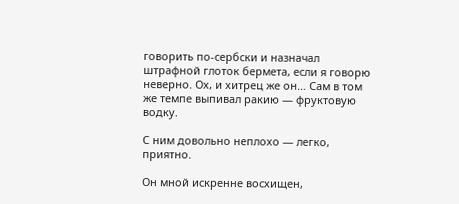говорить по-сербски и назначал штрафной глоток бермета, если я говорю неверно. Ох, и хитрец же он… Сам в том же темпе выпивал ракию — фруктовую водку.

С ним довольно неплохо — легко, приятно.

Он мной искренне восхищен,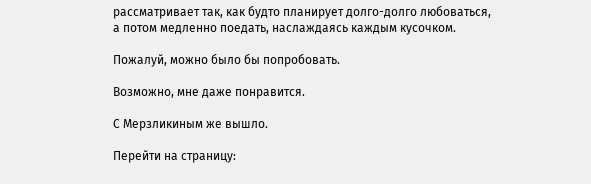рассматривает так, как будто планирует долго-долго любоваться, а потом медленно поедать, наслаждаясь каждым кусочком.

Пожалуй, можно было бы попробовать.

Возможно, мне даже понравится.

С Мерзликиным же вышло.

Перейти на страницу: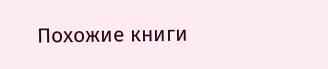Похожие книги